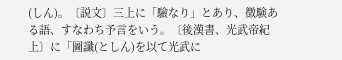(しん)。〔説文〕三上に「驗なり」とあり、徴験ある語、すなわち予言をいう。〔後漢書、光武帝紀上〕に「圖讖(としん)を以て光武に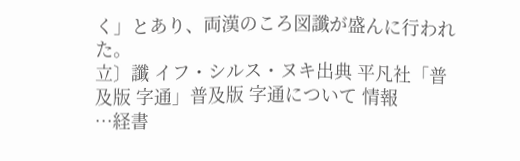く」とあり、両漢のころ図讖が盛んに行われた。
立〕讖 イフ・シルス・ヌキ出典 平凡社「普及版 字通」普及版 字通について 情報
…経書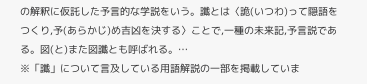の解釈に仮託した予言的な学説をいう。讖とは〈詭(いつわ)って隠語をつくり,予(あらかじ)め吉凶を決する〉ことで,一種の未来記,予言説である。図(と)また図讖とも呼ばれる。…
※「讖」について言及している用語解説の一部を掲載していま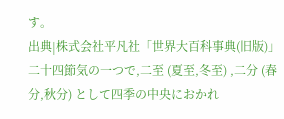す。
出典|株式会社平凡社「世界大百科事典(旧版)」
二十四節気の一つで,二至 (夏至,冬至) ,二分 (春分,秋分) として四季の中央におかれ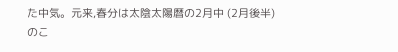た中気。元来,春分は太陰太陽暦の2月中 (2月後半) のこ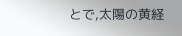とで,太陽の黄経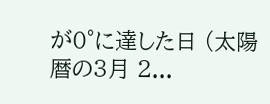が0°に達した日 (太陽暦の3月 2...